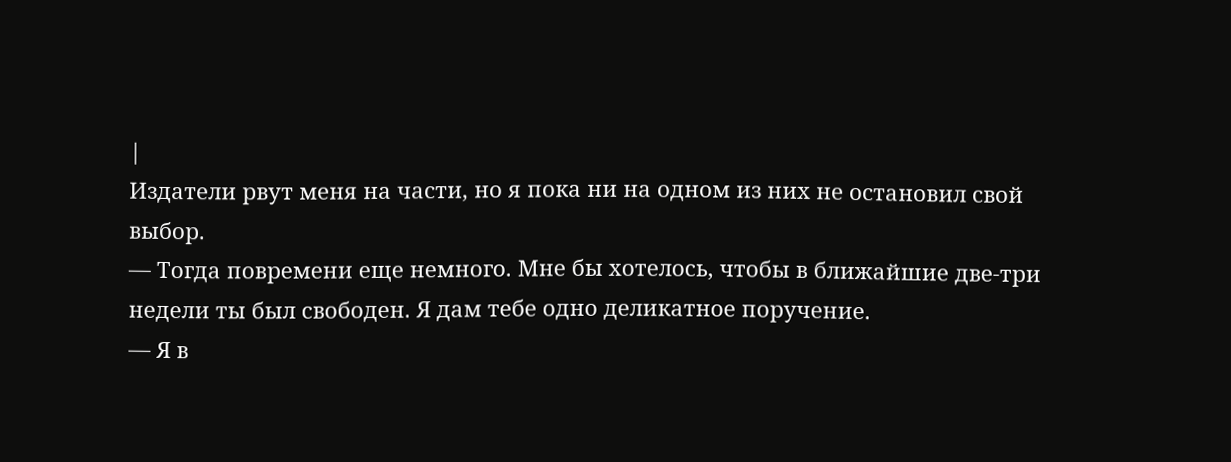|
Издатели рвут меня на части, но я пока ни на одном из них не остановил свой выбор.
— Тогда повремени еще немного. Мне бы хотелось, чтобы в ближайшие две-три недели ты был свободен. Я дам тебе одно деликатное поручение.
— Я в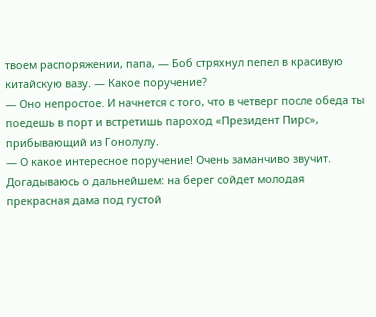твоем распоряжении, папа, — Боб стряхнул пепел в красивую китайскую вазу. — Какое поручение?
— Оно непростое. И начнется с того, что в четверг после обеда ты поедешь в порт и встретишь пароход «Президент Пирс», прибывающий из Гонолулу.
— О какое интересное поручение! Очень заманчиво звучит. Догадываюсь о дальнейшем: на берег сойдет молодая прекрасная дама под густой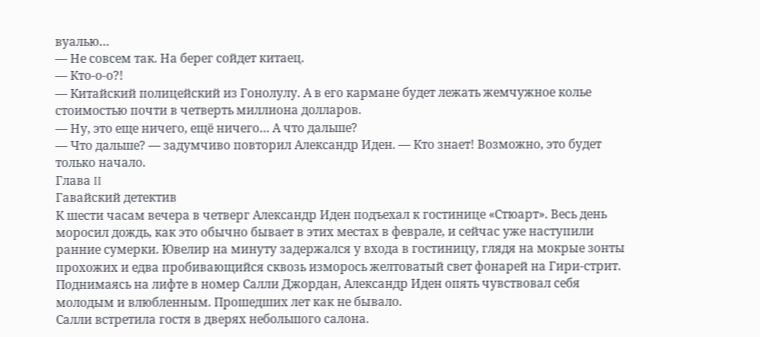вуалью…
— Не совсем так. На берег сойдет китаец.
— Кто-о-о?!
— Китайский полицейский из Гонолулу. А в его кармане будет лежать жемчужное колье стоимостью почти в четверть миллиона долларов.
— Ну, это еще ничего, ещё ничего… А что дальше?
— Что дальше? — задумчиво повторил Александр Иден. — Кто знает! Возможно, это будет только начало.
Глава II
Гавайский детектив
К шести часам вечера в четверг Александр Иден подъехал к гостинице «Стюарт». Весь день моросил дождь, как это обычно бывает в этих местах в феврале, и сейчас уже наступили ранние сумерки. Ювелир на минуту задержался у входа в гостиницу, глядя на мокрые зонты прохожих и едва пробивающийся сквозь изморось желтоватый свет фонарей на Гири-стрит. Поднимаясь на лифте в номер Салли Джордан, Александр Иден опять чувствовал себя молодым и влюбленным. Прошедших лет как не бывало.
Салли встретила гостя в дверях небольшого салона.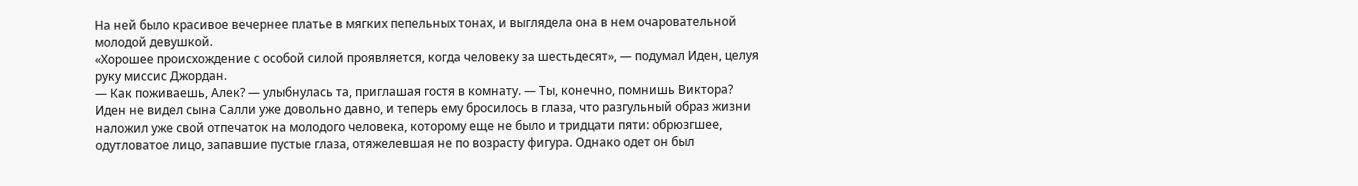На ней было красивое вечернее платье в мягких пепельных тонах, и выглядела она в нем очаровательной молодой девушкой.
«Хорошее происхождение с особой силой проявляется, когда человеку за шестьдесят», — подумал Иден, целуя руку миссис Джордан.
— Как поживаешь, Алек? — улыбнулась та, приглашая гостя в комнату. — Ты, конечно, помнишь Виктора?
Иден не видел сына Салли уже довольно давно, и теперь ему бросилось в глаза, что разгульный образ жизни наложил уже свой отпечаток на молодого человека, которому еще не было и тридцати пяти: обрюзгшее, одутловатое лицо, запавшие пустые глаза, отяжелевшая не по возрасту фигура. Однако одет он был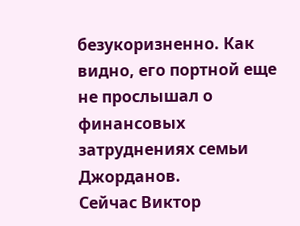безукоризненно. Как видно, его портной еще не прослышал о финансовых затруднениях семьи Джорданов.
Сейчас Виктор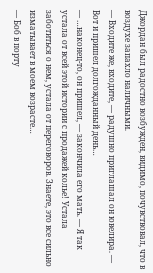Джордан был радостно возбужден, видимо, почувствовал, что в воздухе запахло наличными.
— Входите же, входите, — радушно приглашал он ювелира. — Вот и пришел долгожданный день…
— …наконец-то, он пришел, — закончила его мать. — Я так устала от всей этой истории с продажей колье! Устала заботиться о нем, устала от переговоров. Знаете, это все сильно изматывает в моем возрасте…
— Боб в порту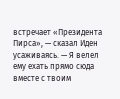встречает «Президента Пирса», — сказал Иден усаживаясь. — Я велел ему ехать прямо сюда вместе с твоим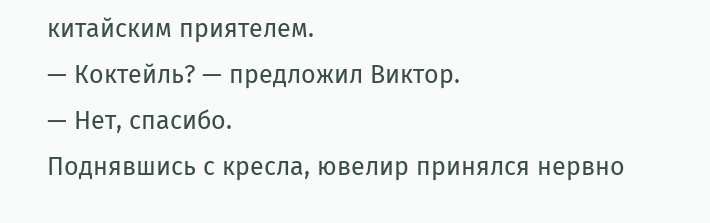китайским приятелем.
— Коктейль? — предложил Виктор.
— Нет, спасибо.
Поднявшись с кресла, ювелир принялся нервно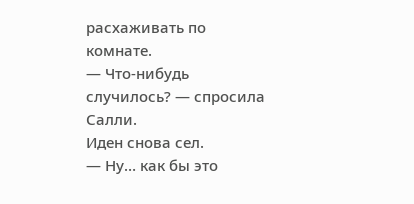расхаживать по комнате.
— Что-нибудь случилось? — спросила Салли.
Иден снова сел.
— Ну… как бы это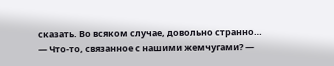сказать. Во всяком случае, довольно странно…
— Что-то, связанное с нашими жемчугами? —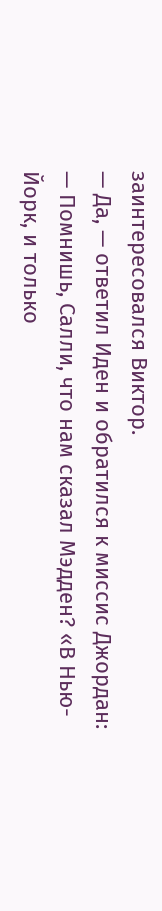заинтересовался Виктор.
— Да, — ответил Иден и обратился к миссис Джордан: — Помнишь, Салли, что нам сказал Мэдден? «В Нью-Йорк, и только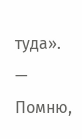туда».
— Помню,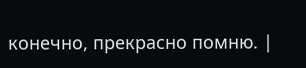конечно, прекрасно помню. |